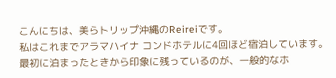こんにちは、美らトリップ沖縄のReireiです。
私はこれまでアラマハイナ コンドホテルに4回ほど宿泊しています。最初に泊まったときから印象に残っているのが、一般的なホ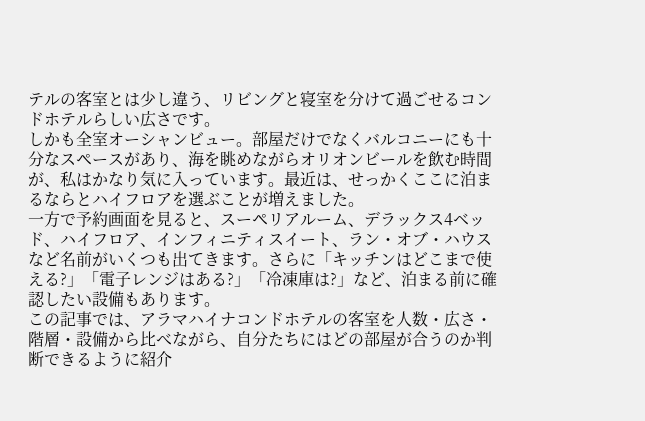テルの客室とは少し違う、リビングと寝室を分けて過ごせるコンドホテルらしい広さです。
しかも全室オーシャンビュー。部屋だけでなくバルコニーにも十分なスペースがあり、海を眺めながらオリオンビールを飲む時間が、私はかなり気に入っています。最近は、せっかくここに泊まるならとハイフロアを選ぶことが増えました。
一方で予約画面を見ると、スーペリアルーム、デラックス4ベッド、ハイフロア、インフィニティスイート、ラン・オブ・ハウスなど名前がいくつも出てきます。さらに「キッチンはどこまで使える?」「電子レンジはある?」「冷凍庫は?」など、泊まる前に確認したい設備もあります。
この記事では、アラマハイナコンドホテルの客室を人数・広さ・階層・設備から比べながら、自分たちにはどの部屋が合うのか判断できるように紹介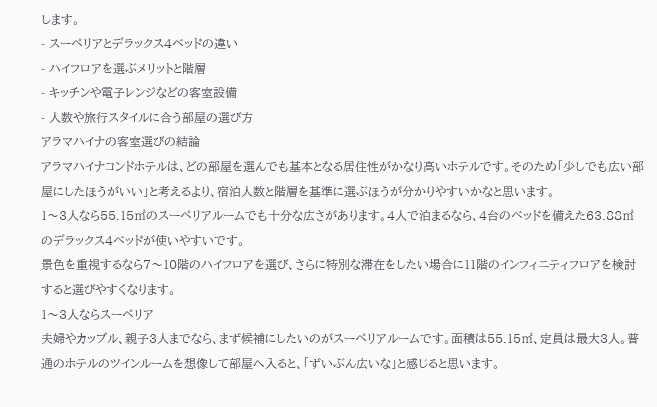します。
- スーペリアとデラックス4ベッドの違い
- ハイフロアを選ぶメリットと階層
- キッチンや電子レンジなどの客室設備
- 人数や旅行スタイルに合う部屋の選び方
アラマハイナの客室選びの結論
アラマハイナコンドホテルは、どの部屋を選んでも基本となる居住性がかなり高いホテルです。そのため「少しでも広い部屋にしたほうがいい」と考えるより、宿泊人数と階層を基準に選ぶほうが分かりやすいかなと思います。
1〜3人なら55.15㎡のスーペリアルームでも十分な広さがあります。4人で泊まるなら、4台のベッドを備えた63.88㎡のデラックス4ベッドが使いやすいです。
景色を重視するなら7〜10階のハイフロアを選び、さらに特別な滞在をしたい場合に11階のインフィニティフロアを検討すると選びやすくなります。
1〜3人ならスーペリア
夫婦やカップル、親子3人までなら、まず候補にしたいのがスーペリアルームです。面積は55.15㎡、定員は最大3人。普通のホテルのツインルームを想像して部屋へ入ると、「ずいぶん広いな」と感じると思います。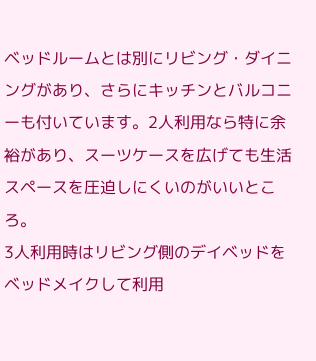ベッドルームとは別にリビング・ダイニングがあり、さらにキッチンとバルコニーも付いています。2人利用なら特に余裕があり、スーツケースを広げても生活スペースを圧迫しにくいのがいいところ。
3人利用時はリビング側のデイベッドをベッドメイクして利用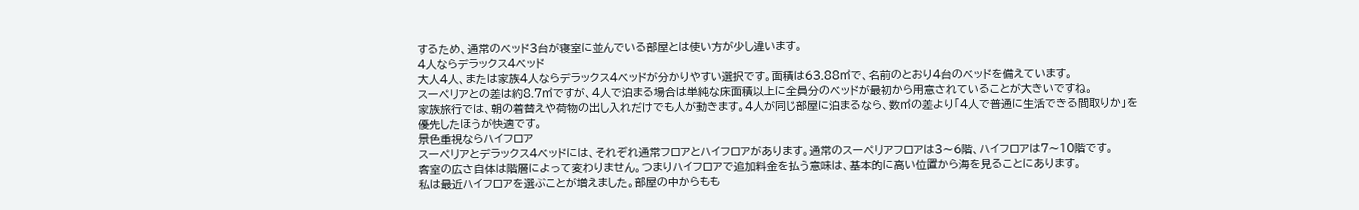するため、通常のベッド3台が寝室に並んでいる部屋とは使い方が少し違います。
4人ならデラックス4ベッド
大人4人、または家族4人ならデラックス4ベッドが分かりやすい選択です。面積は63.88㎡で、名前のとおり4台のベッドを備えています。
スーペリアとの差は約8.7㎡ですが、4人で泊まる場合は単純な床面積以上に全員分のベッドが最初から用意されていることが大きいですね。
家族旅行では、朝の着替えや荷物の出し入れだけでも人が動きます。4人が同じ部屋に泊まるなら、数㎡の差より「4人で普通に生活できる間取りか」を優先したほうが快適です。
景色重視ならハイフロア
スーペリアとデラックス4ベッドには、それぞれ通常フロアとハイフロアがあります。通常のスーペリアフロアは3〜6階、ハイフロアは7〜10階です。
客室の広さ自体は階層によって変わりません。つまりハイフロアで追加料金を払う意味は、基本的に高い位置から海を見ることにあります。
私は最近ハイフロアを選ぶことが増えました。部屋の中からもも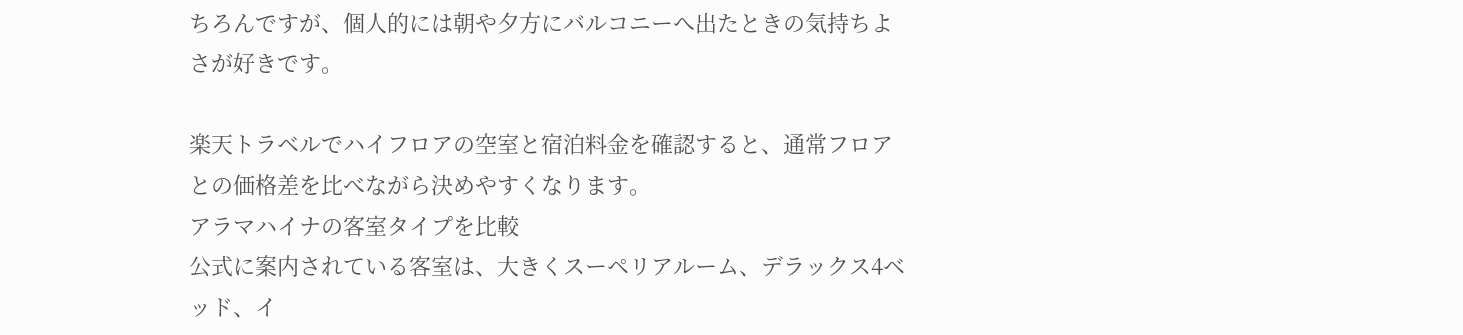ちろんですが、個人的には朝や夕方にバルコニーへ出たときの気持ちよさが好きです。

楽天トラベルでハイフロアの空室と宿泊料金を確認すると、通常フロアとの価格差を比べながら決めやすくなります。
アラマハイナの客室タイプを比較
公式に案内されている客室は、大きくスーペリアルーム、デラックス4ベッド、イ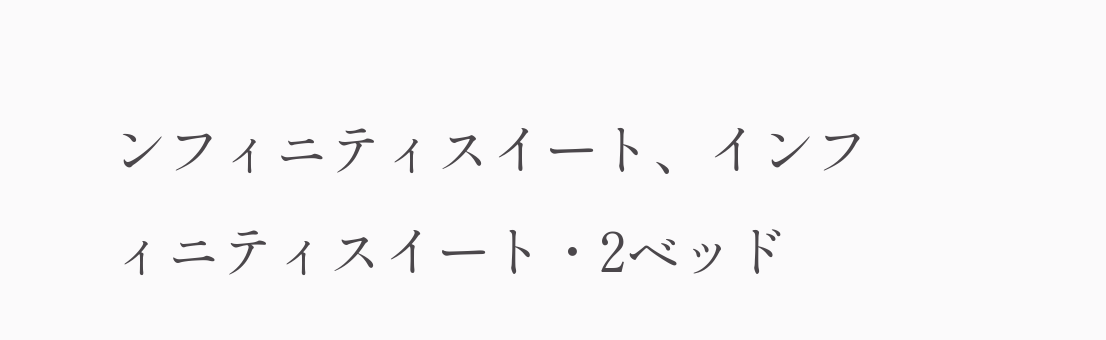ンフィニティスイート、インフィニティスイート・2ベッド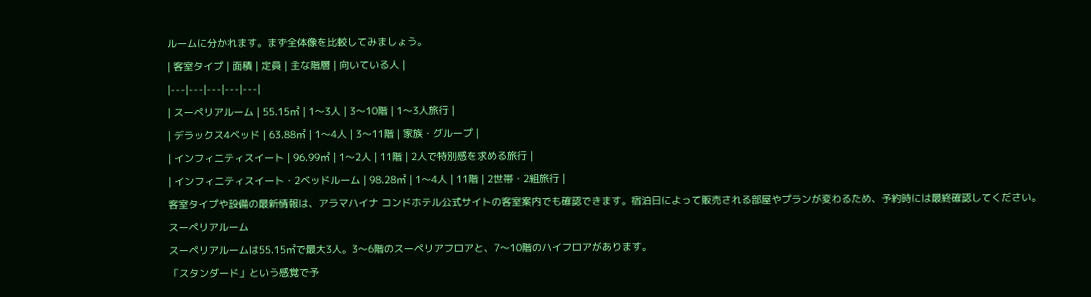ルームに分かれます。まず全体像を比較してみましょう。
| 客室タイプ | 面積 | 定員 | 主な階層 | 向いている人 |
|---|---|---|---|---|
| スーペリアルーム | 55.15㎡ | 1〜3人 | 3〜10階 | 1〜3人旅行 |
| デラックス4ベッド | 63.88㎡ | 1〜4人 | 3〜11階 | 家族・グループ |
| インフィニティスイート | 96.99㎡ | 1〜2人 | 11階 | 2人で特別感を求める旅行 |
| インフィニティスイート・2ベッドルーム | 98.28㎡ | 1〜4人 | 11階 | 2世帯・2組旅行 |
客室タイプや設備の最新情報は、アラマハイナ コンドホテル公式サイトの客室案内でも確認できます。宿泊日によって販売される部屋やプランが変わるため、予約時には最終確認してください。
スーペリアルーム
スーペリアルームは55.15㎡で最大3人。3〜6階のスーペリアフロアと、7〜10階のハイフロアがあります。
「スタンダード」という感覚で予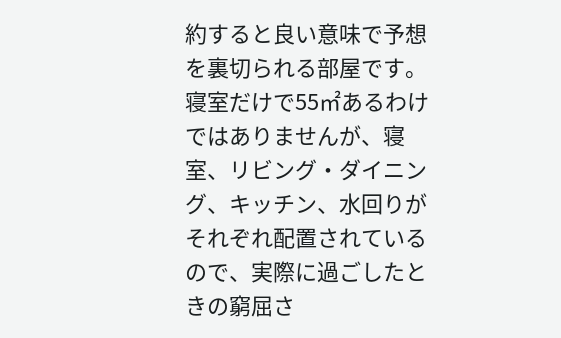約すると良い意味で予想を裏切られる部屋です。寝室だけで55㎡あるわけではありませんが、寝室、リビング・ダイニング、キッチン、水回りがそれぞれ配置されているので、実際に過ごしたときの窮屈さ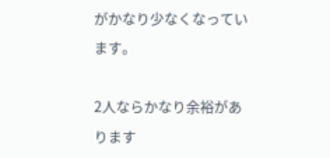がかなり少なくなっています。

2人ならかなり余裕があります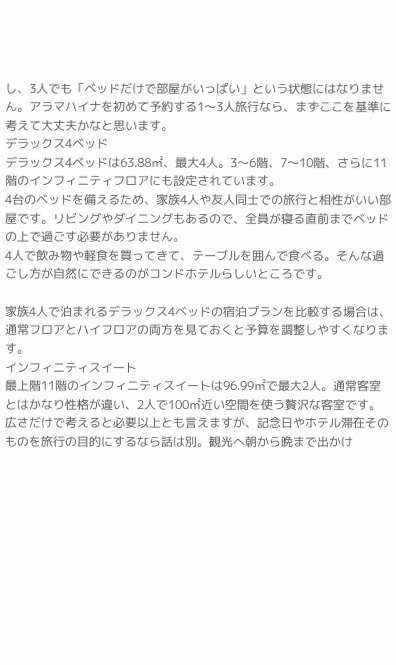し、3人でも「ベッドだけで部屋がいっぱい」という状態にはなりません。アラマハイナを初めて予約する1〜3人旅行なら、まずここを基準に考えて大丈夫かなと思います。
デラックス4ベッド
デラックス4ベッドは63.88㎡、最大4人。3〜6階、7〜10階、さらに11階のインフィニティフロアにも設定されています。
4台のベッドを備えるため、家族4人や友人同士での旅行と相性がいい部屋です。リビングやダイニングもあるので、全員が寝る直前までベッドの上で過ごす必要がありません。
4人で飲み物や軽食を買ってきて、テーブルを囲んで食べる。そんな過ごし方が自然にできるのがコンドホテルらしいところです。

家族4人で泊まれるデラックス4ベッドの宿泊プランを比較する場合は、通常フロアとハイフロアの両方を見ておくと予算を調整しやすくなります。
インフィニティスイート
最上階11階のインフィニティスイートは96.99㎡で最大2人。通常客室とはかなり性格が違い、2人で100㎡近い空間を使う贅沢な客室です。
広さだけで考えると必要以上とも言えますが、記念日やホテル滞在そのものを旅行の目的にするなら話は別。観光へ朝から晩まで出かけ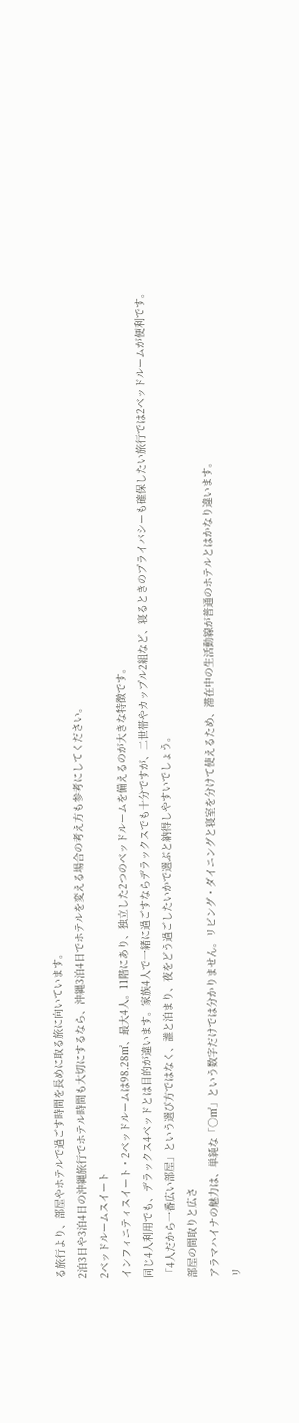る旅行より、部屋やホテルで過ごす時間を長めに取る旅に向いています。
2泊3日や3泊4日の沖縄旅行でホテル時間も大切にするなら、沖縄3泊4日でホテルを変える場合の考え方も参考にしてください。
2ベッドルームスイート
インフィニティスイート・2ベッドルームは98.28㎡、最大4人。11階にあり、独立した2つのベッドルームを備えるのが大きな特徴です。
同じ4人利用でも、デラックス4ベッドとは目的が違います。家族4人で一緒に過ごすならデラックスでも十分ですが、二世帯やカップル2組など、寝るときのプライバシーも確保したい旅行では2ベッドルームが便利です。
「4人だから一番広い部屋」という選び方ではなく、誰と泊まり、夜をどう過ごしたいかで選ぶと納得しやすいでしょう。
部屋の間取りと広さ
アラマハイナの魅力は、単純な「○㎡」という数字だけでは分かりません。リビング・ダイニングと寝室を分けて使えるため、滞在中の生活動線が普通のホテルとはかなり違います。
リ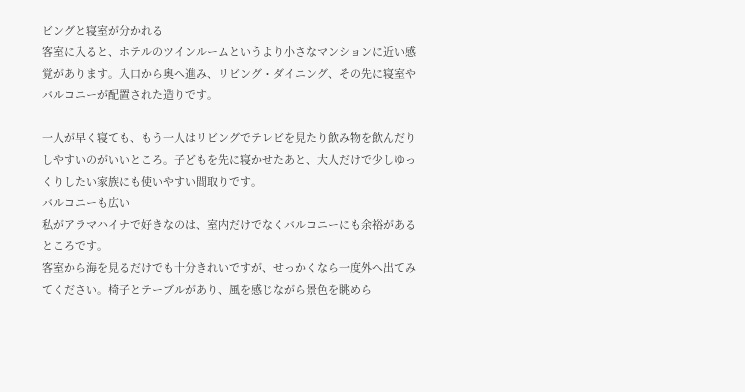ビングと寝室が分かれる
客室に入ると、ホテルのツインルームというより小さなマンションに近い感覚があります。入口から奥へ進み、リビング・ダイニング、その先に寝室やバルコニーが配置された造りです。

一人が早く寝ても、もう一人はリビングでテレビを見たり飲み物を飲んだりしやすいのがいいところ。子どもを先に寝かせたあと、大人だけで少しゆっくりしたい家族にも使いやすい間取りです。
バルコニーも広い
私がアラマハイナで好きなのは、室内だけでなくバルコニーにも余裕があるところです。
客室から海を見るだけでも十分きれいですが、せっかくなら一度外へ出てみてください。椅子とテーブルがあり、風を感じながら景色を眺めら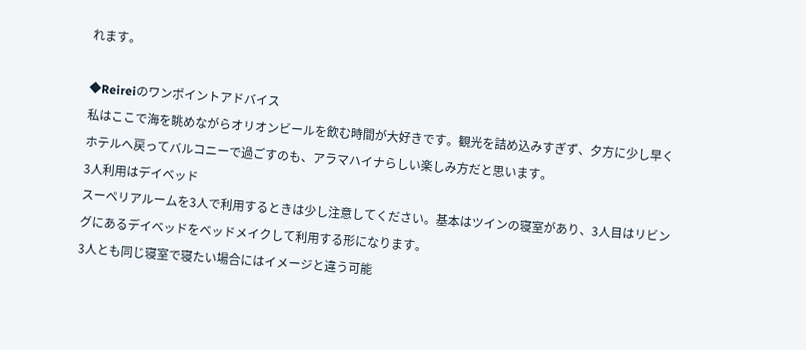れます。

◆Reireiのワンポイントアドバイス
私はここで海を眺めながらオリオンビールを飲む時間が大好きです。観光を詰め込みすぎず、夕方に少し早くホテルへ戻ってバルコニーで過ごすのも、アラマハイナらしい楽しみ方だと思います。
3人利用はデイベッド
スーペリアルームを3人で利用するときは少し注意してください。基本はツインの寝室があり、3人目はリビングにあるデイベッドをベッドメイクして利用する形になります。
3人とも同じ寝室で寝たい場合にはイメージと違う可能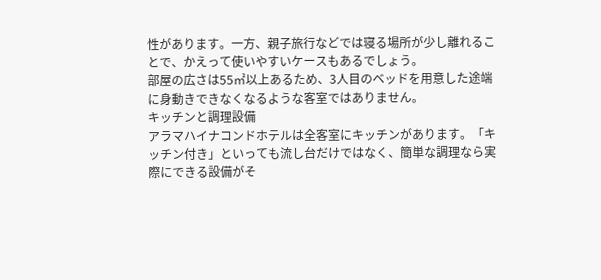性があります。一方、親子旅行などでは寝る場所が少し離れることで、かえって使いやすいケースもあるでしょう。
部屋の広さは55㎡以上あるため、3人目のベッドを用意した途端に身動きできなくなるような客室ではありません。
キッチンと調理設備
アラマハイナコンドホテルは全客室にキッチンがあります。「キッチン付き」といっても流し台だけではなく、簡単な調理なら実際にできる設備がそ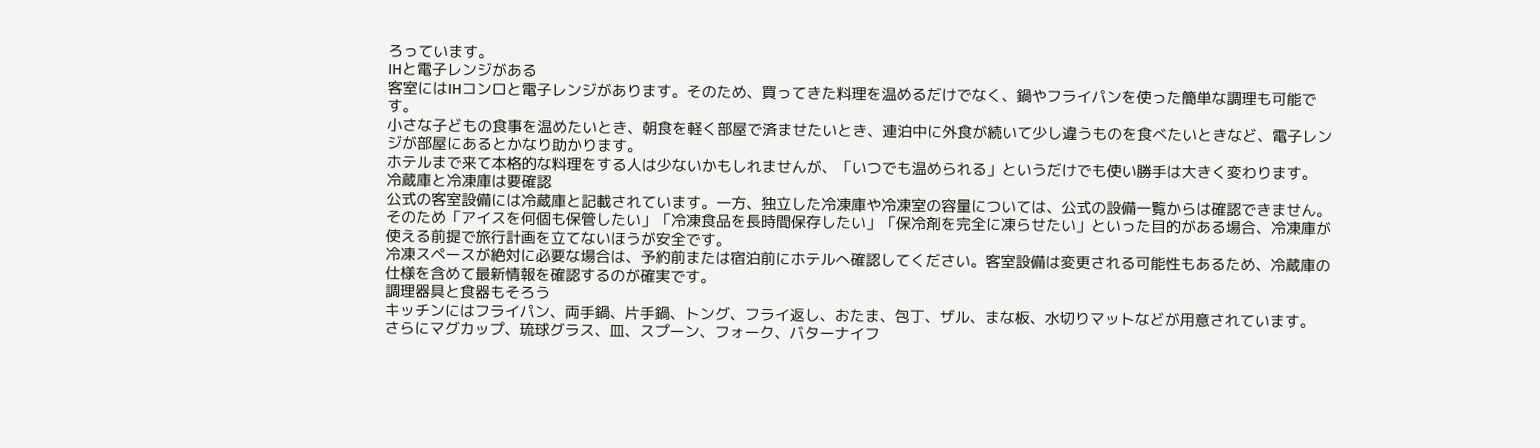ろっています。
IHと電子レンジがある
客室にはIHコンロと電子レンジがあります。そのため、買ってきた料理を温めるだけでなく、鍋やフライパンを使った簡単な調理も可能です。
小さな子どもの食事を温めたいとき、朝食を軽く部屋で済ませたいとき、連泊中に外食が続いて少し違うものを食べたいときなど、電子レンジが部屋にあるとかなり助かります。
ホテルまで来て本格的な料理をする人は少ないかもしれませんが、「いつでも温められる」というだけでも使い勝手は大きく変わります。
冷蔵庫と冷凍庫は要確認
公式の客室設備には冷蔵庫と記載されています。一方、独立した冷凍庫や冷凍室の容量については、公式の設備一覧からは確認できません。
そのため「アイスを何個も保管したい」「冷凍食品を長時間保存したい」「保冷剤を完全に凍らせたい」といった目的がある場合、冷凍庫が使える前提で旅行計画を立てないほうが安全です。
冷凍スペースが絶対に必要な場合は、予約前または宿泊前にホテルへ確認してください。客室設備は変更される可能性もあるため、冷蔵庫の仕様を含めて最新情報を確認するのが確実です。
調理器具と食器もそろう
キッチンにはフライパン、両手鍋、片手鍋、トング、フライ返し、おたま、包丁、ザル、まな板、水切りマットなどが用意されています。
さらにマグカップ、琉球グラス、皿、スプーン、フォーク、バターナイフ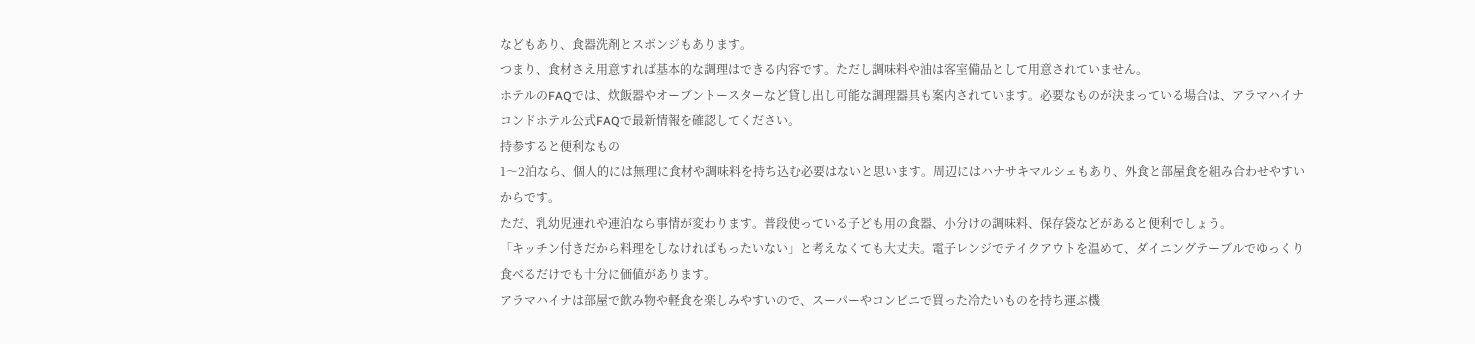などもあり、食器洗剤とスポンジもあります。
つまり、食材さえ用意すれば基本的な調理はできる内容です。ただし調味料や油は客室備品として用意されていません。
ホテルのFAQでは、炊飯器やオーブントースターなど貸し出し可能な調理器具も案内されています。必要なものが決まっている場合は、アラマハイナ コンドホテル公式FAQで最新情報を確認してください。
持参すると便利なもの
1〜2泊なら、個人的には無理に食材や調味料を持ち込む必要はないと思います。周辺にはハナサキマルシェもあり、外食と部屋食を組み合わせやすいからです。
ただ、乳幼児連れや連泊なら事情が変わります。普段使っている子ども用の食器、小分けの調味料、保存袋などがあると便利でしょう。
「キッチン付きだから料理をしなければもったいない」と考えなくても大丈夫。電子レンジでテイクアウトを温めて、ダイニングテーブルでゆっくり食べるだけでも十分に価値があります。
アラマハイナは部屋で飲み物や軽食を楽しみやすいので、スーパーやコンビニで買った冷たいものを持ち運ぶ機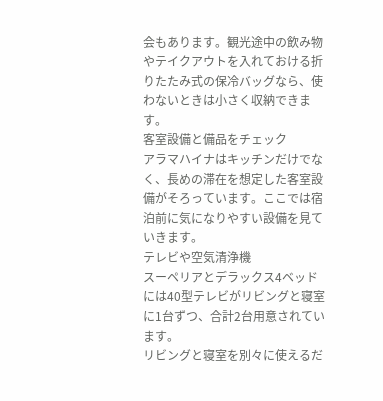会もあります。観光途中の飲み物やテイクアウトを入れておける折りたたみ式の保冷バッグなら、使わないときは小さく収納できます。
客室設備と備品をチェック
アラマハイナはキッチンだけでなく、長めの滞在を想定した客室設備がそろっています。ここでは宿泊前に気になりやすい設備を見ていきます。
テレビや空気清浄機
スーペリアとデラックス4ベッドには40型テレビがリビングと寝室に1台ずつ、合計2台用意されています。
リビングと寝室を別々に使えるだ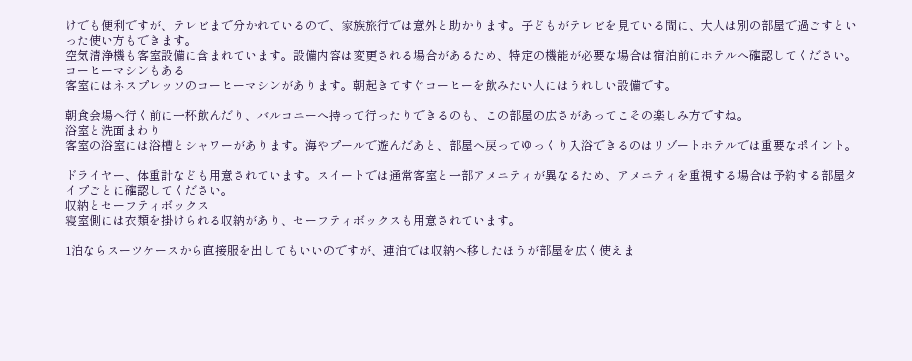けでも便利ですが、テレビまで分かれているので、家族旅行では意外と助かります。子どもがテレビを見ている間に、大人は別の部屋で過ごすといった使い方もできます。
空気清浄機も客室設備に含まれています。設備内容は変更される場合があるため、特定の機能が必要な場合は宿泊前にホテルへ確認してください。
コーヒーマシンもある
客室にはネスプレッソのコーヒーマシンがあります。朝起きてすぐコーヒーを飲みたい人にはうれしい設備です。

朝食会場へ行く前に一杯飲んだり、バルコニーへ持って行ったりできるのも、この部屋の広さがあってこその楽しみ方ですね。
浴室と洗面まわり
客室の浴室には浴槽とシャワーがあります。海やプールで遊んだあと、部屋へ戻ってゆっくり入浴できるのはリゾートホテルでは重要なポイント。

ドライヤー、体重計なども用意されています。スイートでは通常客室と一部アメニティが異なるため、アメニティを重視する場合は予約する部屋タイプごとに確認してください。
収納とセーフティボックス
寝室側には衣類を掛けられる収納があり、セーフティボックスも用意されています。

1泊ならスーツケースから直接服を出してもいいのですが、連泊では収納へ移したほうが部屋を広く使えま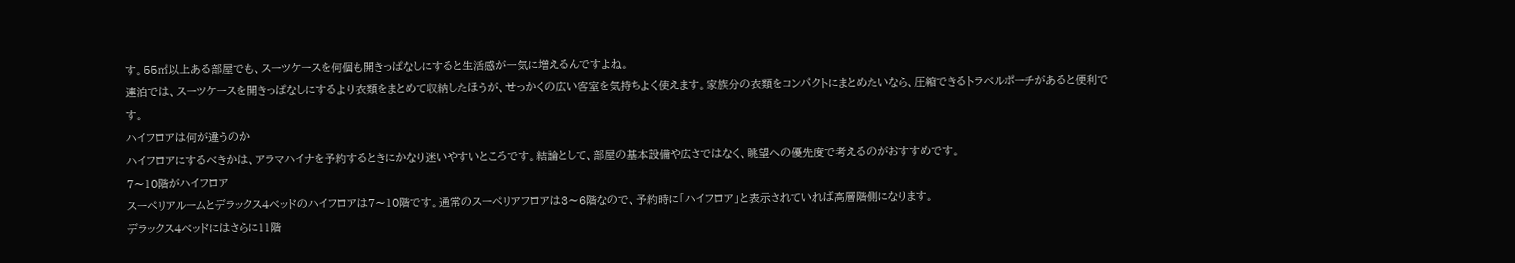す。55㎡以上ある部屋でも、スーツケースを何個も開きっぱなしにすると生活感が一気に増えるんですよね。
連泊では、スーツケースを開きっぱなしにするより衣類をまとめて収納したほうが、せっかくの広い客室を気持ちよく使えます。家族分の衣類をコンパクトにまとめたいなら、圧縮できるトラベルポーチがあると便利です。
ハイフロアは何が違うのか
ハイフロアにするべきかは、アラマハイナを予約するときにかなり迷いやすいところです。結論として、部屋の基本設備や広さではなく、眺望への優先度で考えるのがおすすめです。
7〜10階がハイフロア
スーペリアルームとデラックス4ベッドのハイフロアは7〜10階です。通常のスーペリアフロアは3〜6階なので、予約時に「ハイフロア」と表示されていれば高層階側になります。
デラックス4ベッドにはさらに11階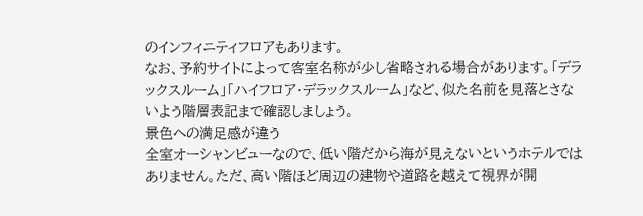のインフィニティフロアもあります。
なお、予約サイトによって客室名称が少し省略される場合があります。「デラックスルーム」「ハイフロア・デラックスルーム」など、似た名前を見落とさないよう階層表記まで確認しましょう。
景色への満足感が違う
全室オーシャンビューなので、低い階だから海が見えないというホテルではありません。ただ、高い階ほど周辺の建物や道路を越えて視界が開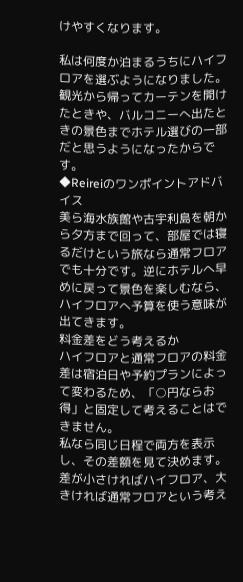けやすくなります。

私は何度か泊まるうちにハイフロアを選ぶようになりました。観光から帰ってカーテンを開けたときや、バルコニーへ出たときの景色までホテル選びの一部だと思うようになったからです。
◆Reireiのワンポイントアドバイス
美ら海水族館や古宇利島を朝から夕方まで回って、部屋では寝るだけという旅なら通常フロアでも十分です。逆にホテルへ早めに戻って景色を楽しむなら、ハイフロアへ予算を使う意味が出てきます。
料金差をどう考えるか
ハイフロアと通常フロアの料金差は宿泊日や予約プランによって変わるため、「○円ならお得」と固定して考えることはできません。
私なら同じ日程で両方を表示し、その差額を見て決めます。差が小さければハイフロア、大きければ通常フロアという考え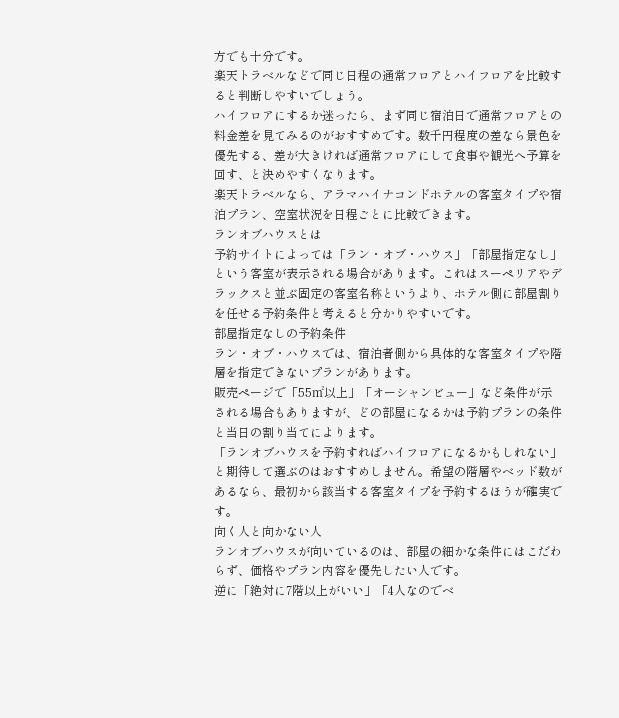方でも十分です。
楽天トラベルなどで同じ日程の通常フロアとハイフロアを比較すると判断しやすいでしょう。
ハイフロアにするか迷ったら、まず同じ宿泊日で通常フロアとの料金差を見てみるのがおすすめです。数千円程度の差なら景色を優先する、差が大きければ通常フロアにして食事や観光へ予算を回す、と決めやすくなります。
楽天トラベルなら、アラマハイナコンドホテルの客室タイプや宿泊プラン、空室状況を日程ごとに比較できます。
ランオブハウスとは
予約サイトによっては「ラン・オブ・ハウス」「部屋指定なし」という客室が表示される場合があります。これはスーペリアやデラックスと並ぶ固定の客室名称というより、ホテル側に部屋割りを任せる予約条件と考えると分かりやすいです。
部屋指定なしの予約条件
ラン・オブ・ハウスでは、宿泊者側から具体的な客室タイプや階層を指定できないプランがあります。
販売ページで「55㎡以上」「オーシャンビュー」など条件が示される場合もありますが、どの部屋になるかは予約プランの条件と当日の割り当てによります。
「ランオブハウスを予約すればハイフロアになるかもしれない」と期待して選ぶのはおすすめしません。希望の階層やベッド数があるなら、最初から該当する客室タイプを予約するほうが確実です。
向く人と向かない人
ランオブハウスが向いているのは、部屋の細かな条件にはこだわらず、価格やプラン内容を優先したい人です。
逆に「絶対に7階以上がいい」「4人なのでベ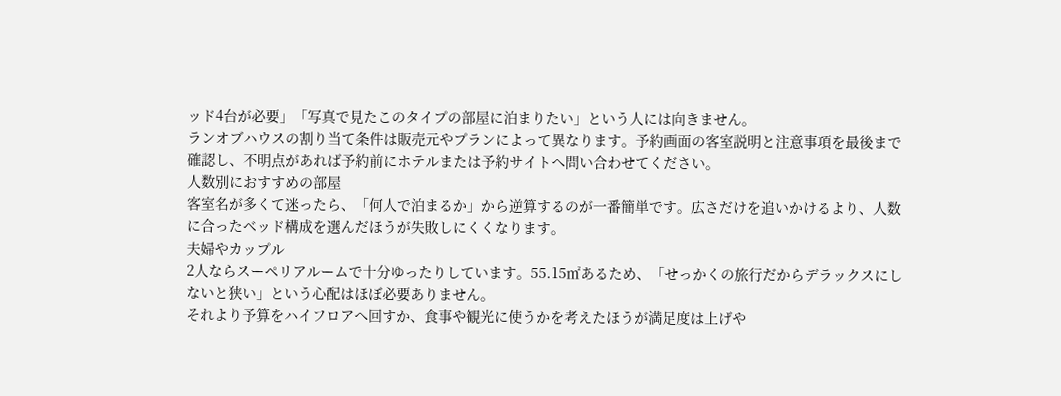ッド4台が必要」「写真で見たこのタイプの部屋に泊まりたい」という人には向きません。
ランオブハウスの割り当て条件は販売元やプランによって異なります。予約画面の客室説明と注意事項を最後まで確認し、不明点があれば予約前にホテルまたは予約サイトへ問い合わせてください。
人数別におすすめの部屋
客室名が多くて迷ったら、「何人で泊まるか」から逆算するのが一番簡単です。広さだけを追いかけるより、人数に合ったベッド構成を選んだほうが失敗しにくくなります。
夫婦やカップル
2人ならスーペリアルームで十分ゆったりしています。55.15㎡あるため、「せっかくの旅行だからデラックスにしないと狭い」という心配はほぼ必要ありません。
それより予算をハイフロアへ回すか、食事や観光に使うかを考えたほうが満足度は上げや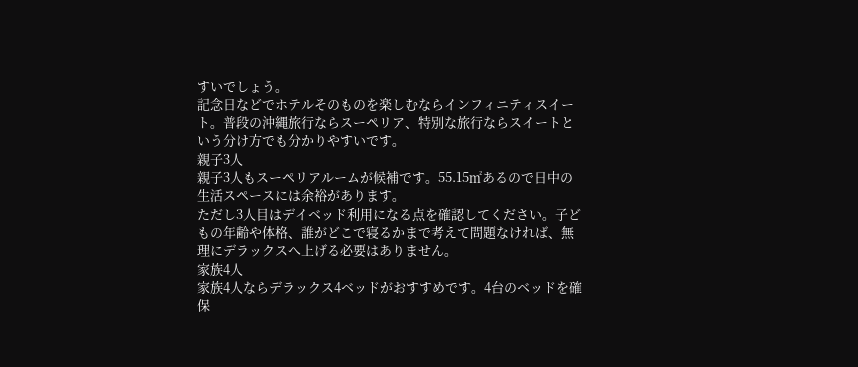すいでしょう。
記念日などでホテルそのものを楽しむならインフィニティスイート。普段の沖縄旅行ならスーペリア、特別な旅行ならスイートという分け方でも分かりやすいです。
親子3人
親子3人もスーペリアルームが候補です。55.15㎡あるので日中の生活スペースには余裕があります。
ただし3人目はデイベッド利用になる点を確認してください。子どもの年齢や体格、誰がどこで寝るかまで考えて問題なければ、無理にデラックスへ上げる必要はありません。
家族4人
家族4人ならデラックス4ベッドがおすすめです。4台のベッドを確保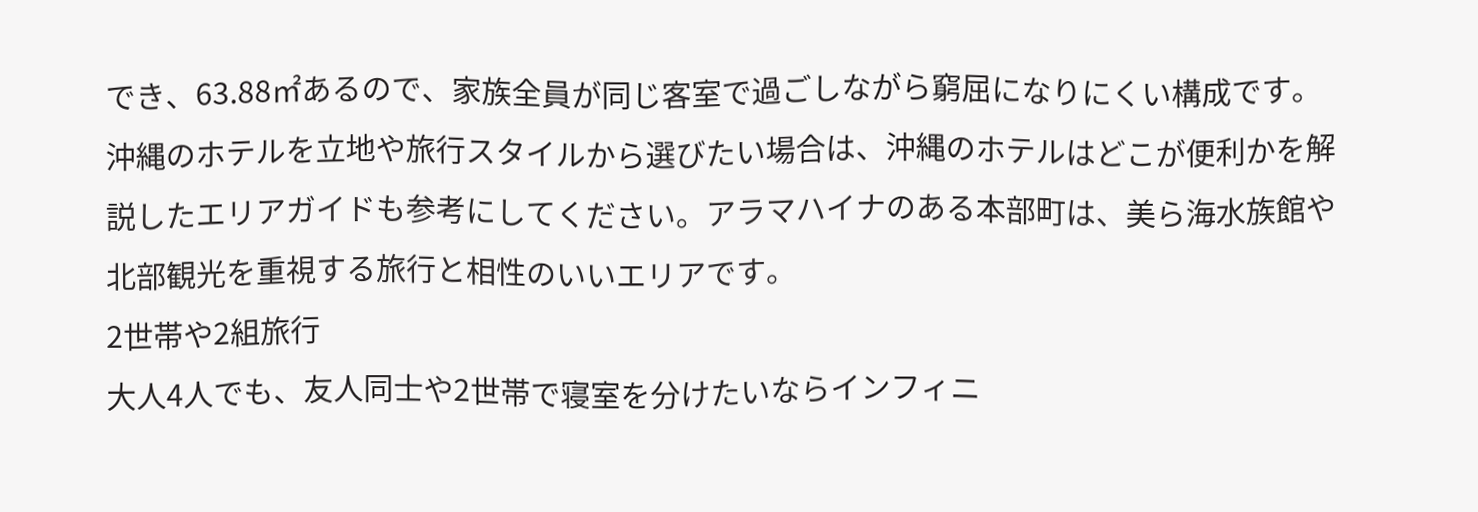でき、63.88㎡あるので、家族全員が同じ客室で過ごしながら窮屈になりにくい構成です。
沖縄のホテルを立地や旅行スタイルから選びたい場合は、沖縄のホテルはどこが便利かを解説したエリアガイドも参考にしてください。アラマハイナのある本部町は、美ら海水族館や北部観光を重視する旅行と相性のいいエリアです。
2世帯や2組旅行
大人4人でも、友人同士や2世帯で寝室を分けたいならインフィニ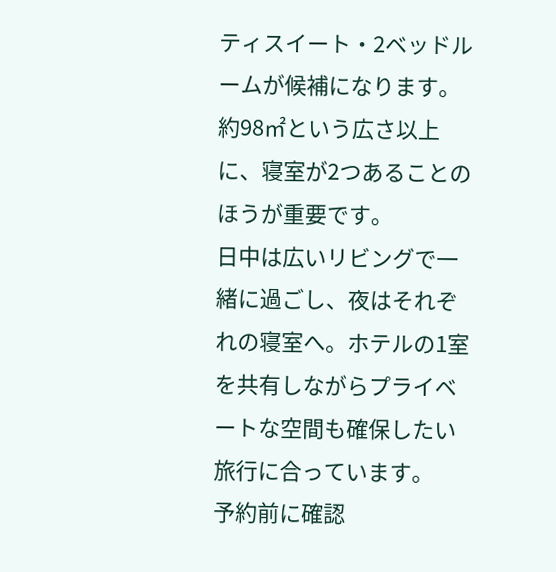ティスイート・2ベッドルームが候補になります。
約98㎡という広さ以上に、寝室が2つあることのほうが重要です。
日中は広いリビングで一緒に過ごし、夜はそれぞれの寝室へ。ホテルの1室を共有しながらプライベートな空間も確保したい旅行に合っています。
予約前に確認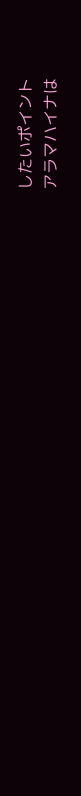したいポイント
アラマハイナは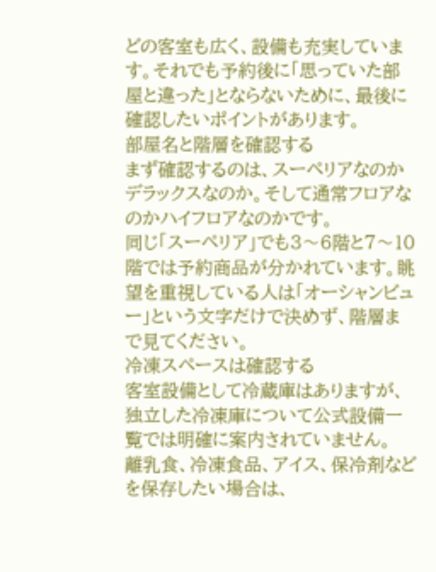どの客室も広く、設備も充実しています。それでも予約後に「思っていた部屋と違った」とならないために、最後に確認したいポイントがあります。
部屋名と階層を確認する
まず確認するのは、スーペリアなのかデラックスなのか。そして通常フロアなのかハイフロアなのかです。
同じ「スーペリア」でも3〜6階と7〜10階では予約商品が分かれています。眺望を重視している人は「オーシャンビュー」という文字だけで決めず、階層まで見てください。
冷凍スペースは確認する
客室設備として冷蔵庫はありますが、独立した冷凍庫について公式設備一覧では明確に案内されていません。
離乳食、冷凍食品、アイス、保冷剤などを保存したい場合は、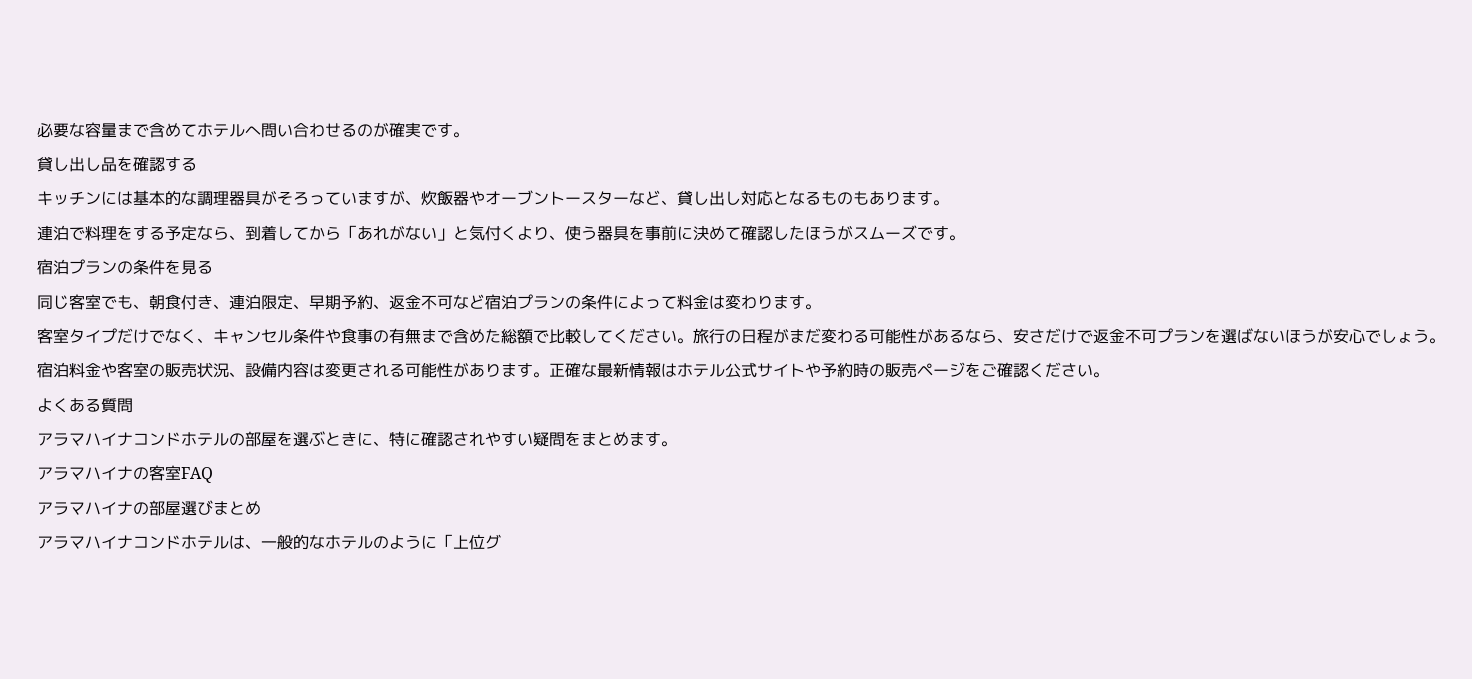必要な容量まで含めてホテルへ問い合わせるのが確実です。
貸し出し品を確認する
キッチンには基本的な調理器具がそろっていますが、炊飯器やオーブントースターなど、貸し出し対応となるものもあります。
連泊で料理をする予定なら、到着してから「あれがない」と気付くより、使う器具を事前に決めて確認したほうがスムーズです。
宿泊プランの条件を見る
同じ客室でも、朝食付き、連泊限定、早期予約、返金不可など宿泊プランの条件によって料金は変わります。
客室タイプだけでなく、キャンセル条件や食事の有無まで含めた総額で比較してください。旅行の日程がまだ変わる可能性があるなら、安さだけで返金不可プランを選ばないほうが安心でしょう。
宿泊料金や客室の販売状況、設備内容は変更される可能性があります。正確な最新情報はホテル公式サイトや予約時の販売ページをご確認ください。
よくある質問
アラマハイナコンドホテルの部屋を選ぶときに、特に確認されやすい疑問をまとめます。
アラマハイナの客室FAQ
アラマハイナの部屋選びまとめ
アラマハイナコンドホテルは、一般的なホテルのように「上位グ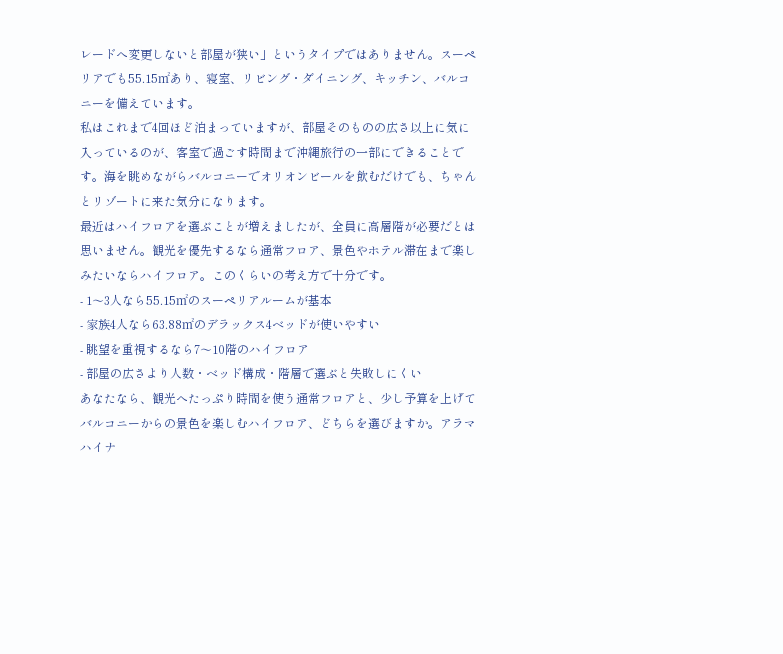レードへ変更しないと部屋が狭い」というタイプではありません。スーペリアでも55.15㎡あり、寝室、リビング・ダイニング、キッチン、バルコニーを備えています。
私はこれまで4回ほど泊まっていますが、部屋そのものの広さ以上に気に入っているのが、客室で過ごす時間まで沖縄旅行の一部にできることです。海を眺めながらバルコニーでオリオンビールを飲むだけでも、ちゃんとリゾートに来た気分になります。
最近はハイフロアを選ぶことが増えましたが、全員に高層階が必要だとは思いません。観光を優先するなら通常フロア、景色やホテル滞在まで楽しみたいならハイフロア。このくらいの考え方で十分です。
- 1〜3人なら55.15㎡のスーペリアルームが基本
- 家族4人なら63.88㎡のデラックス4ベッドが使いやすい
- 眺望を重視するなら7〜10階のハイフロア
- 部屋の広さより人数・ベッド構成・階層で選ぶと失敗しにくい
あなたなら、観光へたっぷり時間を使う通常フロアと、少し予算を上げてバルコニーからの景色を楽しむハイフロア、どちらを選びますか。アラマハイナ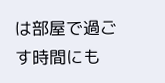は部屋で過ごす時間にも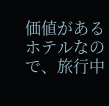価値があるホテルなので、旅行中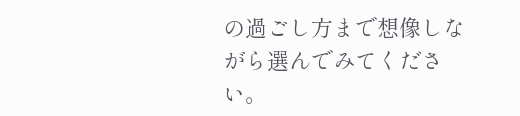の過ごし方まで想像しながら選んでみてください。